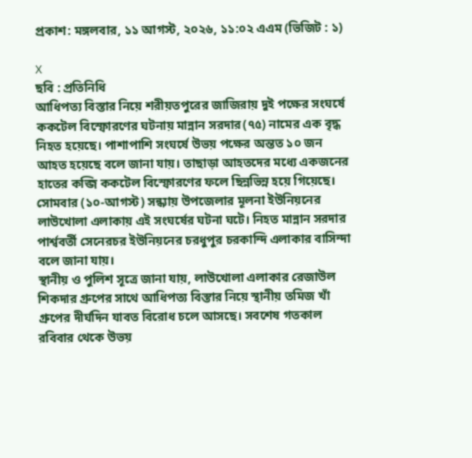প্রকাশ: মঙ্গলবার, ১১ আগস্ট, ২০২৬, ১১:০২ এএম (ভিজিট : ১)

X
ছবি : প্রতিনিধি
আধিপত্য বিস্তার নিয়ে শরীয়তপুরের জাজিরায় দুই পক্ষের সংঘর্ষে ককটেল বিস্ফোরণের ঘটনায় মান্নান সরদার(৭৫) নামের এক বৃদ্ধ নিহত হয়েছে। পাশাপাশি সংঘর্ষে উভয় পক্ষের অন্তত ১০ জন আহত হয়েছে বলে জানা যায়। তাছাড়া আহতদের মধ্যে একজনের হাতের কব্জি ককটেল বিস্ফোরণের ফলে ছিন্নভিন্ন হয়ে গিয়েছে।
সোমবার (১০-আগস্ট) সন্ধ্যায় উপজেলার মূলনা ইউনিয়নের লাউখোলা এলাকায় এই সংঘর্ষের ঘটনা ঘটে। নিহত মান্নান সরদার পার্শ্ববর্তী সেনেরচর ইউনিয়নের চরধুপুর চরকান্দি এলাকার বাসিন্দা বলে জানা যায়।
স্থানীয় ও পুলিশ সূত্রে জানা যায়, লাউখোলা এলাকার রেজাউল শিকদার গ্রুপের সাথে আধিপত্য বিস্তার নিয়ে স্থানীয় তমিজ খাঁ গ্রুপের দীর্ঘদিন যাবত বিরোধ চলে আসছে। সবশেষ গতকাল রবিবার থেকে উভয়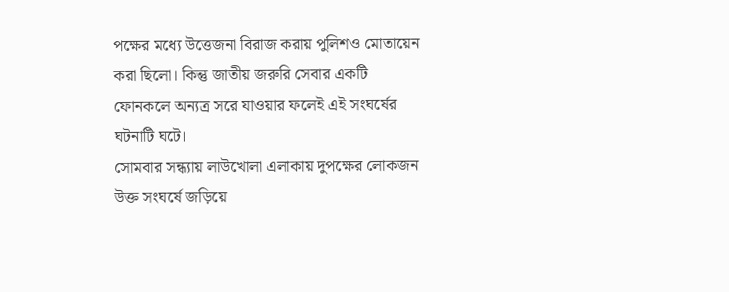পক্ষের মধ্যে উত্তেজনা বিরাজ করায় পুলিশও মোতায়েন করা ছিলো। কিন্তু জাতীয় জরুরি সেবার একটি ফোনকলে অন্যত্র সরে যাওয়ার ফলেই এই সংঘর্ষের ঘটনাটি ঘটে।
সোমবার সন্ধ্যায় লাউখোলা এলাকায় দুপক্ষের লোকজন উক্ত সংঘর্ষে জড়িয়ে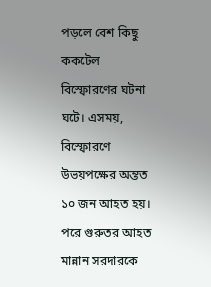পড়লে বেশ কিছু ককটেল বিস্ফোরণের ঘটনা ঘটে। এসময়, বিস্ফোরণে উভয়পক্ষের অন্তত ১০ জন আহত হয়। পরে গুরুতর আহত মান্নান সরদারকে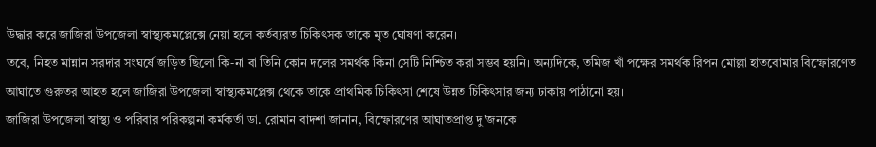উদ্ধার করে জাজিরা উপজেলা স্বাস্থ্যকমপ্লেক্সে নেয়া হলে কর্তব্যরত চিকিৎসক তাকে মৃত ঘোষণা করেন।
তবে, নিহত মান্নান সরদার সংঘর্ষে জড়িত ছিলো কি-না বা তিনি কোন দলের সমর্থক কিনা সেটি নিশ্চিত করা সম্ভব হয়নি। অন্যদিকে, তমিজ খাঁ পক্ষের সমর্থক রিপন মোল্লা হাতবোমার বিস্ফোরণেত আঘাতে গুরুতর আহত হলে জাজিরা উপজেলা স্বাস্থ্যকমপ্লেক্স থেকে তাকে প্রাথমিক চিকিৎসা শেষে উন্নত চিকিৎসার জন্য ঢাকায় পাঠানো হয়।
জাজিরা উপজেলা স্বাস্থ্য ও পরিবার পরিকল্পনা কর্মকর্তা ডা. রোমান বাদশা জানান, বিস্ফোরণের আঘাতপ্রাপ্ত দু'জনকে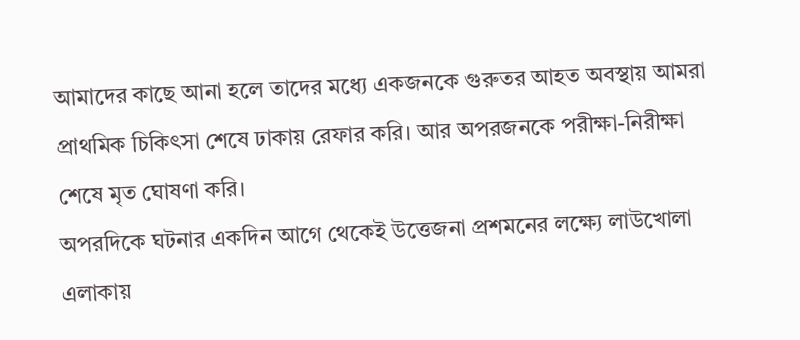আমাদের কাছে আনা হলে তাদের মধ্যে একজনকে গুরুতর আহত অবস্থায় আমরা প্রাথমিক চিকিৎসা শেষে ঢাকায় রেফার করি। আর অপরজনকে পরীক্ষা-নিরীক্ষা শেষে মৃত ঘোষণা করি।
অপরদিকে ঘটনার একদিন আগে থেকেই উত্তেজনা প্রশমনের লক্ষ্যে লাউখোলা এলাকায়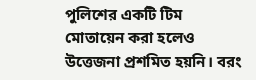পুলিশের একটি টিম মোতায়েন করা হলেও উত্তেজনা প্রশমিত হয়নি। বরং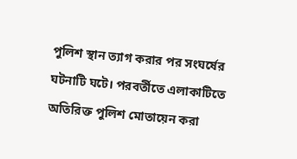পুলিশ স্থান ত্যাগ করার পর সংঘর্ষের ঘটনাটি ঘটে। পরবর্তীতে এলাকাটিতে অতিরিক্ত পুলিশ মোতায়েন করা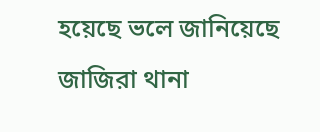হয়েছে ভলে জানিয়েছে জাজিরা থানা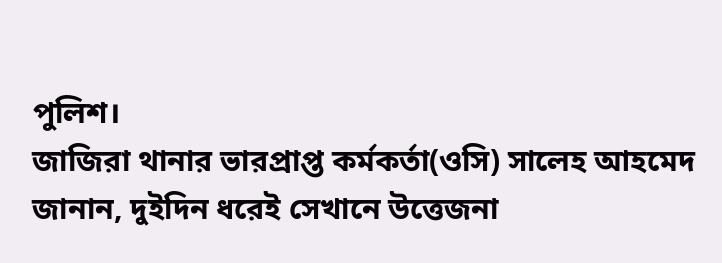পুলিশ।
জাজিরা থানার ভারপ্রাপ্ত কর্মকর্তা(ওসি) সালেহ আহমেদ জানান, দুইদিন ধরেই সেখানে উত্তেজনা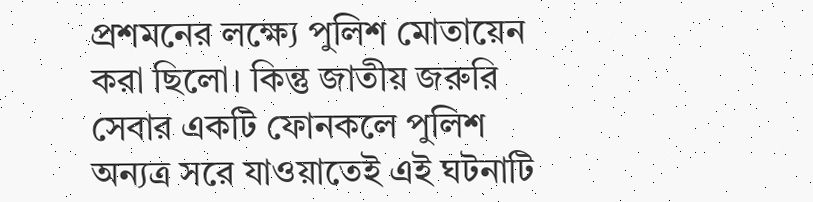প্রশমনের লক্ষ্যে পুলিশ মোতায়েন করা ছিলো। কিন্তু জাতীয় জরুরি সেবার একটি ফোনকলে পুলিশ অন্যত্র সরে যাওয়াতেই এই ঘটনাটি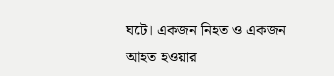ঘটে। একজন নিহত ও একজন আহত হওয়ার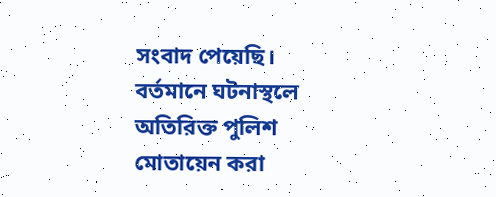সংবাদ পেয়েছি। বর্তমানে ঘটনাস্থলে অতিরিক্ত পুলিশ মোতায়েন করা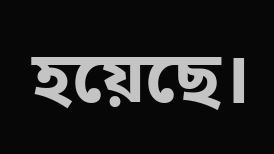হয়েছে।